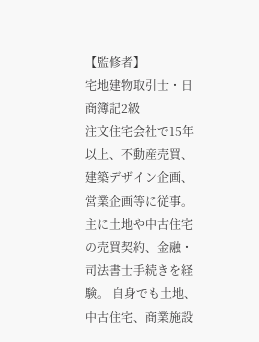【監修者】
宅地建物取引士・日商簿記2級
注文住宅会社で15年以上、不動産売買、建築デザイン企画、営業企画等に従事。 主に土地や中古住宅の売買契約、金融・司法書士手続きを経験。 自身でも土地、中古住宅、商業施設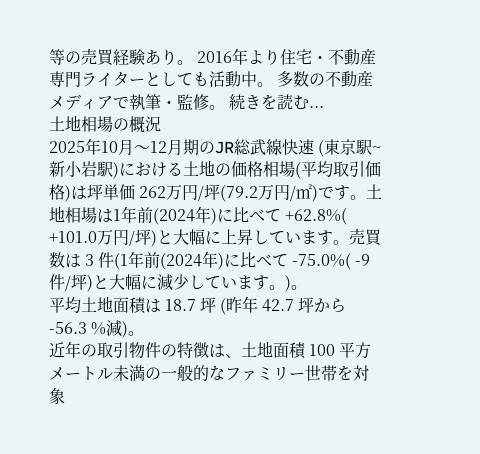等の売買経験あり。 2016年より住宅・不動産専門ライターとしても活動中。 多数の不動産メディアで執筆・監修。 続きを読む...
土地相場の概況
2025年10月〜12月期のJR総武線快速 (東京駅~新小岩駅)における土地の価格相場(平均取引価格)は坪単価 262万円/坪(79.2万円/㎡)です。土地相場は1年前(2024年)に比べて +62.8%( +101.0万円/坪)と大幅に上昇しています。売買数は 3 件(1年前(2024年)に比べて -75.0%( -9件/坪)と大幅に減少しています。)。
平均土地面積は 18.7 坪 (昨年 42.7 坪から -56.3 %減)。
近年の取引物件の特徴は、土地面積 100 平方メートル未満の一般的なファミリー世帯を対象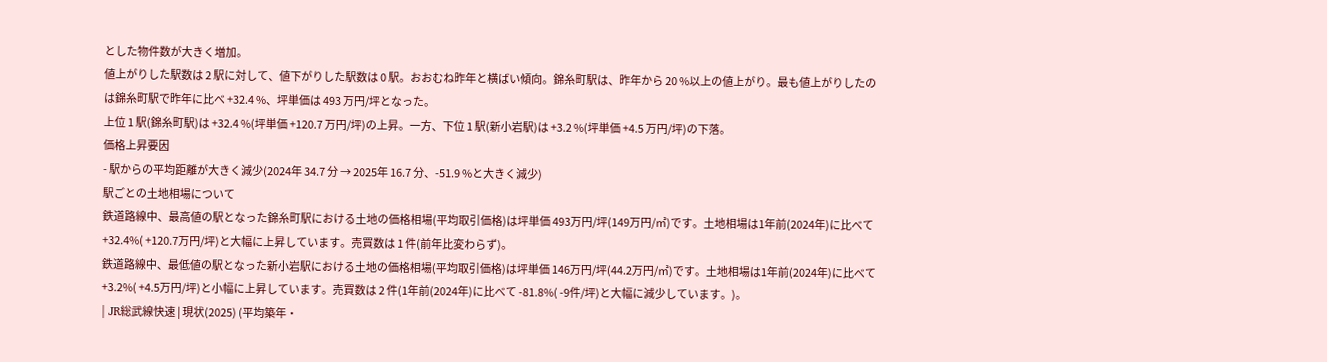とした物件数が大きく増加。
値上がりした駅数は 2 駅に対して、値下がりした駅数は 0 駅。おおむね昨年と横ばい傾向。錦糸町駅は、昨年から 20 %以上の値上がり。最も値上がりしたのは錦糸町駅で昨年に比べ +32.4 %、坪単価は 493 万円/坪となった。
上位 1 駅(錦糸町駅)は +32.4 %(坪単価 +120.7 万円/坪)の上昇。一方、下位 1 駅(新小岩駅)は +3.2 %(坪単価 +4.5 万円/坪)の下落。
価格上昇要因
- 駅からの平均距離が大きく減少(2024年 34.7 分 → 2025年 16.7 分、-51.9 %と大きく減少)
駅ごとの土地相場について
鉄道路線中、最高値の駅となった錦糸町駅における土地の価格相場(平均取引価格)は坪単価 493万円/坪(149万円/㎡)です。土地相場は1年前(2024年)に比べて +32.4%( +120.7万円/坪)と大幅に上昇しています。売買数は 1 件(前年比変わらず)。
鉄道路線中、最低値の駅となった新小岩駅における土地の価格相場(平均取引価格)は坪単価 146万円/坪(44.2万円/㎡)です。土地相場は1年前(2024年)に比べて +3.2%( +4.5万円/坪)と小幅に上昇しています。売買数は 2 件(1年前(2024年)に比べて -81.8%( -9件/坪)と大幅に減少しています。)。
| JR総武線快速 | 現状(2025) (平均築年・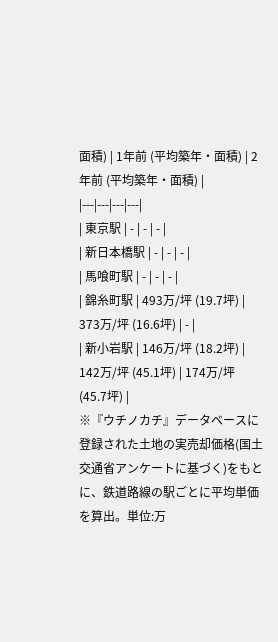面積) | 1年前 (平均築年・面積) | 2年前 (平均築年・面積) |
|---|---|---|---|
| 東京駅 | - | - | - |
| 新日本橋駅 | - | - | - |
| 馬喰町駅 | - | - | - |
| 錦糸町駅 | 493万/坪 (19.7坪) | 373万/坪 (16.6坪) | - |
| 新小岩駅 | 146万/坪 (18.2坪) | 142万/坪 (45.1坪) | 174万/坪 (45.7坪) |
※『ウチノカチ』データベースに登録された土地の実売却価格(国土交通省アンケートに基づく)をもとに、鉄道路線の駅ごとに平均単価を算出。単位:万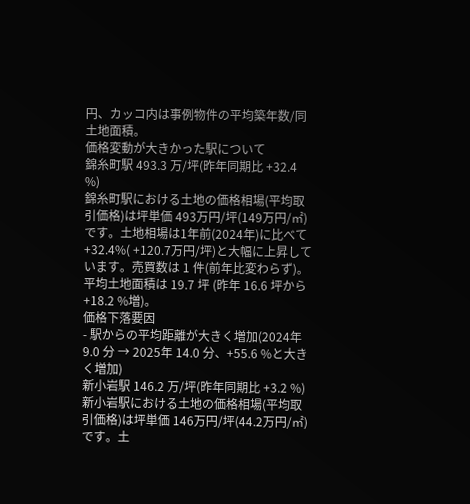円、カッコ内は事例物件の平均築年数/同土地面積。
価格変動が大きかった駅について
錦糸町駅 493.3 万/坪(昨年同期比 +32.4 %)
錦糸町駅における土地の価格相場(平均取引価格)は坪単価 493万円/坪(149万円/㎡)です。土地相場は1年前(2024年)に比べて +32.4%( +120.7万円/坪)と大幅に上昇しています。売買数は 1 件(前年比変わらず)。
平均土地面積は 19.7 坪 (昨年 16.6 坪から +18.2 %増)。
価格下落要因
- 駅からの平均距離が大きく増加(2024年 9.0 分 → 2025年 14.0 分、+55.6 %と大きく増加)
新小岩駅 146.2 万/坪(昨年同期比 +3.2 %)
新小岩駅における土地の価格相場(平均取引価格)は坪単価 146万円/坪(44.2万円/㎡)です。土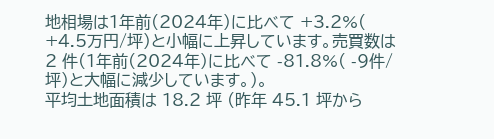地相場は1年前(2024年)に比べて +3.2%( +4.5万円/坪)と小幅に上昇しています。売買数は 2 件(1年前(2024年)に比べて -81.8%( -9件/坪)と大幅に減少しています。)。
平均土地面積は 18.2 坪 (昨年 45.1 坪から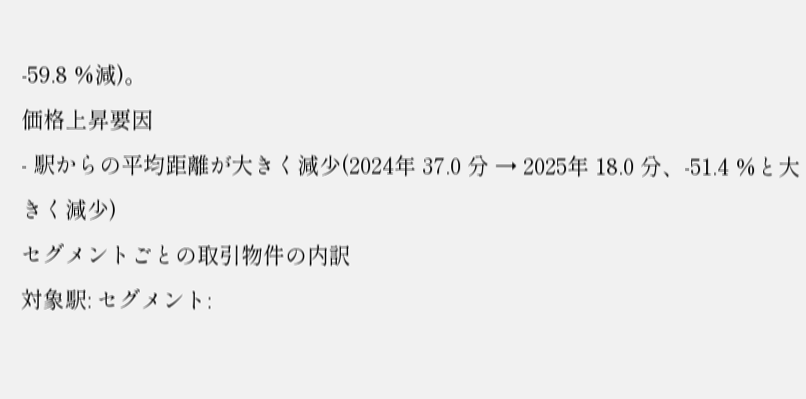-59.8 %減)。
価格上昇要因
- 駅からの平均距離が大きく減少(2024年 37.0 分 → 2025年 18.0 分、-51.4 %と大きく減少)
セグメントごとの取引物件の内訳
対象駅: セグメント: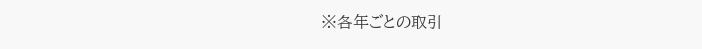※各年ごとの取引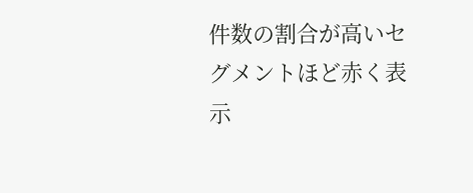件数の割合が高いセグメントほど赤く表示